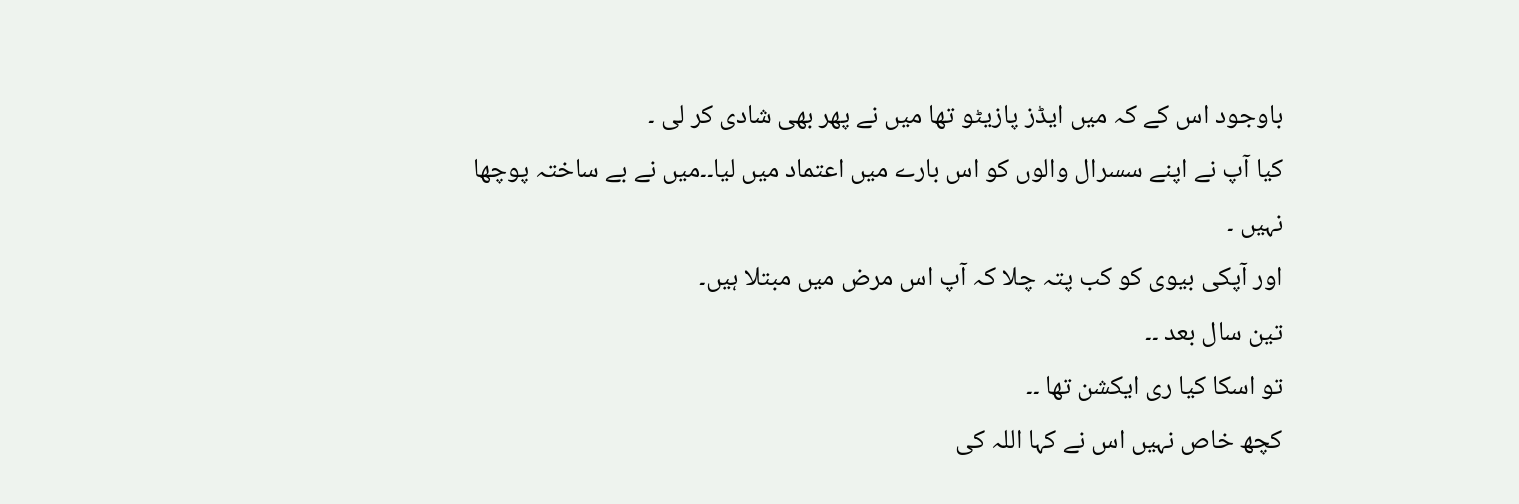باوجود اس کے کہ میں ایڈز پازیٹو تھا میں نے پھر بھی شادی کر لی ۔
کیا آپ نے اپنے سسرال والوں کو اس بارے میں اعتماد میں لیا۔۔میں نے بے ساختہ پوچھا
نہیں ۔
اور آپکی بیوی کو کب پتہ چلا کہ آپ اس مرض میں مبتلا ہیں۔
تین سال بعد ۔۔
تو اسکا کیا ری ایکشن تھا ۔۔
کچھ خاص نہیں اس نے کہا اللہ کی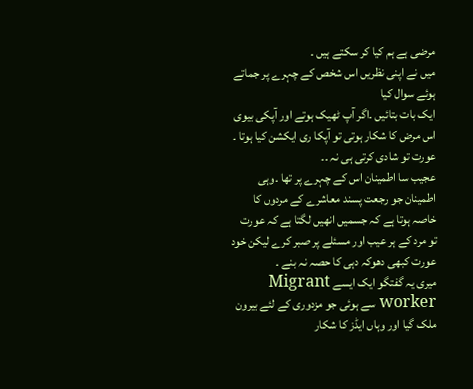مرضی ہے ہم کیا کر سکتے ہیں ۔
میں نے اپنی نظریں اس شخص کے چہرے پر جماتے ہوئے سوال کیا
ایک بات بتائیں ۔اگر آپ ٹھیک ہوتے اور آپکی بیوی اس مرض کا شکار ہوتی تو آپکا ری ایکشن کیا ہوتا ۔
عورت تو شادی کرتی ہی نہ ۔۔
عجیب سا اطمینان اس کے چہرے پر تھا ۔وہی اطمینان جو رجعت پسند معاشرے کے مردوں کا خاصہ ہوتا ہے کہ جسمیں انھیں لگتا ہے کہ عورت تو مرد کے ہر عیب اور مسئلے پر صبر کرے لیکن خود عورت کبھی دھوکہ دہی کا حصہ نہ بنے ۔
میری یہ گفتگو ایک ایسے Migrant worker سے ہوئی جو مزدوری کے لئے بیرون ملک گیا اور وہاں ایڈز کا شکار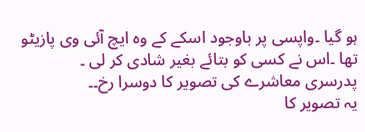ہو گیا ۔واپسی پر باوجود اسکے کے وہ ایچ آئی وی پازیٹو تھا ۔اس نے کسی کو بتائے بغیر شادی کر لی ۔
پدرسری معاشرے کی تصویر کا دوسرا رخ۔۔
یہ تصویر کا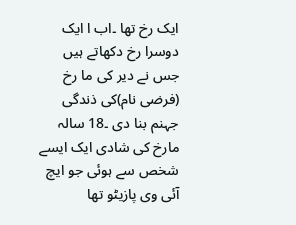ایک رخ تھا ۔اب ا ایک دوسرا رخ دکھاتے ہیں جس نے دیر کی ما رخ (فرضی نام)کی ذندگی جہنم بنا دی ۔18 سالہ مارخ کی شادی ایک ایسے شخص سے ہوئی جو ایچ آئی وی پازیٹو تھا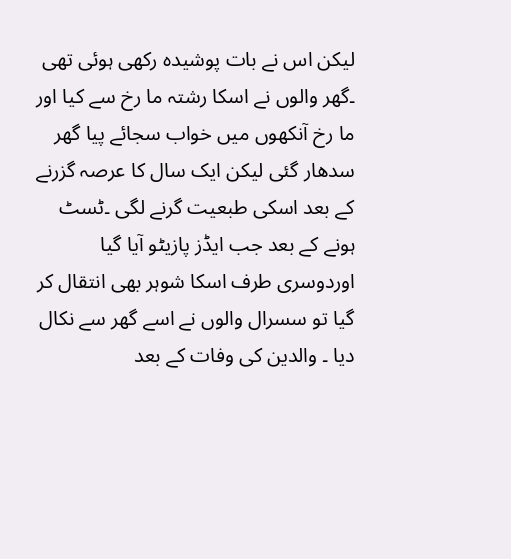لیکن اس نے بات پوشیدہ رکھی ہوئی تھی ۔گھر والوں نے اسکا رشتہ ما رخ سے کیا اور ما رخ آنکھوں میں خواب سجائے پیا گھر سدھار گئی لیکن ایک سال کا عرصہ گزرنے کے بعد اسکی طبعیت گرنے لگی ۔ٹسٹ ہونے کے بعد جب ایڈز پازیٹو آیا گیا اوردوسری طرف اسکا شوہر بھی انتقال کر گیا تو سسرال والوں نے اسے گھر سے نکال دیا ۔ والدین کی وفات کے بعد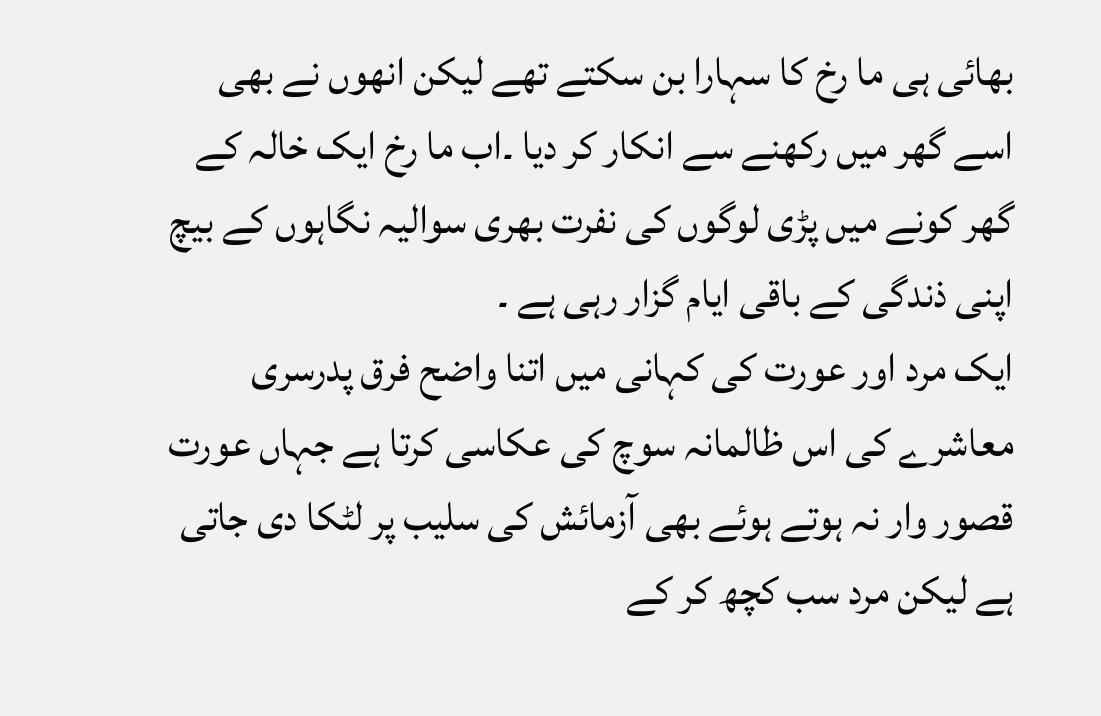بھائی ہی ما رخ کا سہارا بن سکتے تھے لیکن انھوں نے بھی اسے گھر میں رکھنے سے انکار کر دیا ۔اب ما رخ ایک خالہ کے گھر کونے میں پڑی لوگوں کی نفرت بھری سوالیہ نگاہوں کے بیچ اپنی ذندگی کے باقی ایام گزار رہی ہے ۔
ایک مرد اور عورت کی کہانی میں اتنا واضح فرق پدرسری معاشرے کی اس ظالمانہ سوچ کی عکاسی کرتا ہے جہاں عورت قصور وار نہ ہوتے ہوئے بھی آزمائش کی سلیب پر لٹکا دی جاتی ہے لیکن مرد سب کچھ کر کے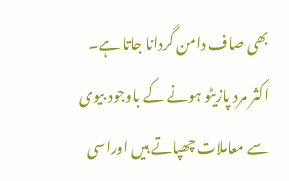بھی صاف دامن گردانا جاتا ہے۔
اکثر مرد پازیٹو ہونے کے باوجود بیوی سے معاملات چھپاتے ہیں اوراسی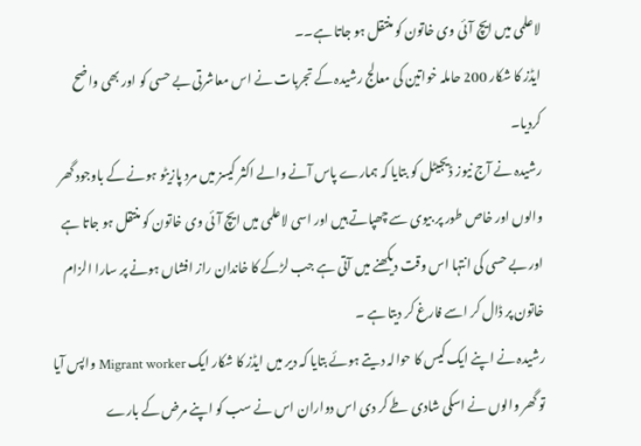لاعلمی میں ایچ آئی وی خاتون کو منتقل ہو جاتا ہے۔۔
ایڈز کا شکار 200 حاملہ خواتین کی معالج رشیدہ کے تجربات نے اس معاشرتی بے حسی کو اور بھی واضح کردیا۔
رشیدہ نے آج نیوز ڈیجیٹل کو بتایا کہ ہمارے پاس آنے والے اکثر کیسز میں مرد پازیٹو ہونے کے باوجود گھر والوں اور خاص طور پر بیوی سے چھپاتے ہیں اور اسی لاعلمی میں ایچ آئی وی خاتون کو منتقل ہو جاتا ہے اور بے حسی کی انتہا اس وقت دیکھنے میں آتی ہے جب لڑکے کا خاندان راز افشاں ہونے پر سارا الزام خاتون پر ڈال کر اسے فارغ کر دیتا ہے ۔
رشیدہ نے اپنے ایک کیس کا حوالہ دیتے ہوئے بتایا کہ دیر میں ایڈز کا شکار ایک Migrant worker واپس آیا تو گھر والوں نے اسکی شادی طے کر دی اس دواران اس نے سب کو اپنے مرض کے بارے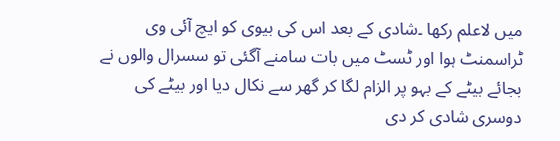میں لاعلم رکھا ۔شادی کے بعد اس کی بیوی کو ایچ آئی وی ٹراسمنٹ ہوا اور ٹسٹ میں بات سامنے آگئی تو سسرال والوں نے بجائے بیٹے کے بہو پر الزام لگا کر گھر سے نکال دیا اور بیٹے کی دوسری شادی کر دی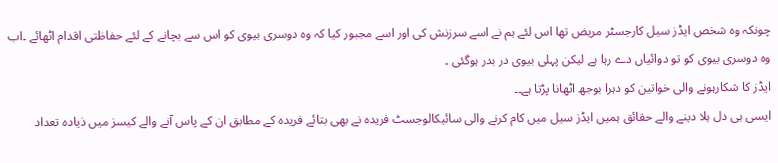چونکہ وہ شخص ایڈز سیل کارجسٹر مریض تھا اس لئے ہم نے اسے سرزنش کی اور اسے مجبور کیا کہ وہ دوسری بیوی کو اس سے بچانے کے لئے حفاظتی اقدام اٹھائے ۔اب وہ دوسری بیوی کو تو دوائیاں دے رہا ہے لیکن پہلی بیوی در بدر ہوگئی ۔
ایڈز کا شکارہونے والی خواتین کو دہرا بوجھ اٹھانا پڑتا ہے۔۔
ایسی ہی دل ہلا دینے والے حقائق ہمیں ایڈز سیل میں کام کرنے والی سائیکالوجسٹ فریدہ نے بھی بتائے فریدہ کے مطابق ان کے پاس آنے والے کیسز میں ذیادہ تعداد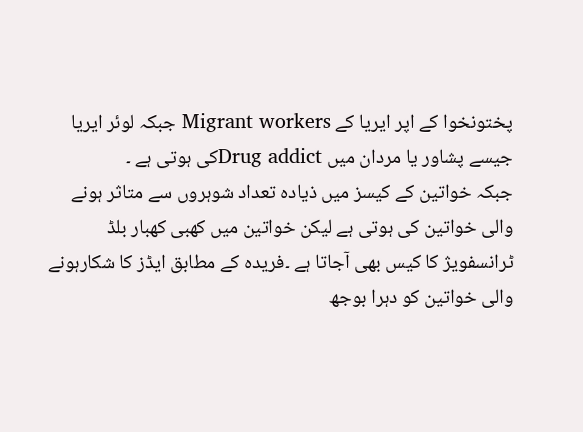پختونخوا کے اپر ایریا کے Migrant workers جبکہ لوئر ایریا جیسے پشاور یا مردان میں Drug addictکی ہوتی ہے ۔
جبکہ خواتین کے کیسز میں ذیادہ تعداد شوہروں سے متاثر ہونے والی خواتین کی ہوتی ہے لیکن خواتین میں کھبی کھبار بلڈ ٹرانسفویژ کا کیس بھی آجاتا ہے ۔فریدہ کے مطابق ایڈز کا شکارہونے والی خواتین کو دہرا بوجھ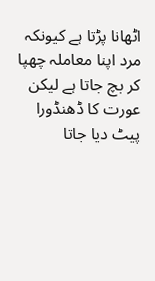اٹھانا پڑتا ہے کیونکہ مرد اپنا معاملہ چھپا کر بچ جاتا ہے لیکن عورت کا ڈھنڈورا پیٹ دیا جاتا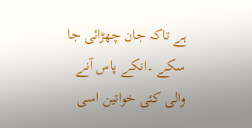ہے تاکہ جان چھڑائی جا سکے ۔انکے پاس آنے والی کئی خواتین اسی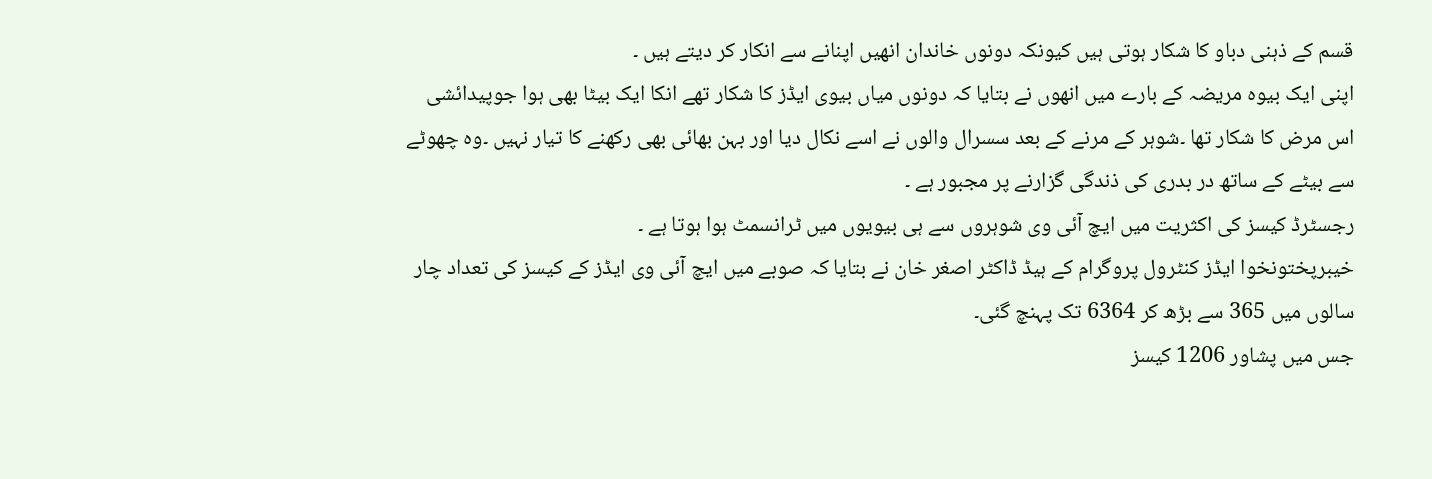قسم کے ذہنی دباو کا شکار ہوتی ہیں کیونکہ دونوں خاندان انھیں اپنانے سے انکار کر دیتے ہیں ۔
اپنی ایک بیوہ مریضہ کے بارے میں انھوں نے بتایا کہ دونوں میاں بیوی ایڈز کا شکار تھے انکا ایک بیٹا بھی ہوا جوپیدائشی اس مرض کا شکار تھا ۔شوہر کے مرنے کے بعد سسرال والوں نے اسے نکال دیا اور بہن بھائی بھی رکھنے کا تیار نہیں ۔وہ چھوٹے سے بیٹے کے ساتھ در بدری کی ذندگی گزارنے پر مجبور ہے ۔
رجسٹرڈ کیسز کی اکثریت میں ایچ آئی وی شوہروں سے ہی بیویوں میں ٹرانسمٹ ہوا ہوتا ہے ۔
خیبرپختونخوا ایڈز کنٹرول پروگرام کے ہیڈ ڈاکٹر اصغر خان نے بتایا کہ صوبے میں ایچ آئی وی ایڈز کے کیسز کی تعداد چار سالوں میں 365 سے بڑھ کر 6364 تک پہنچ گئی۔
جس میں پشاور 1206 کیسز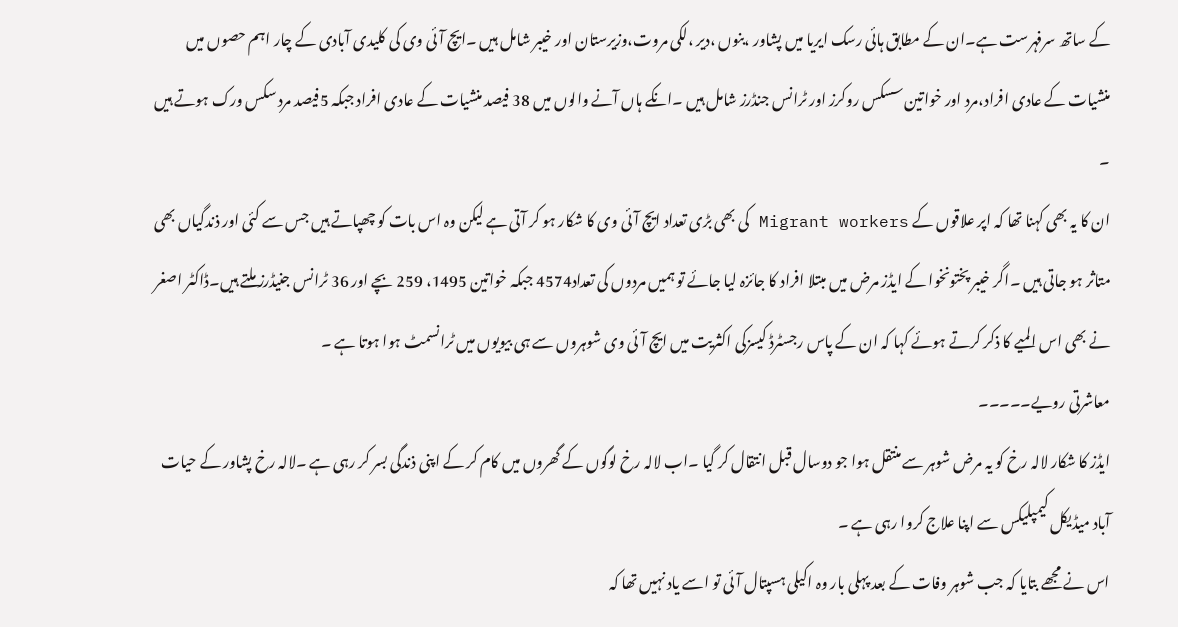کے ساتھ سرفہرست ہے۔ان کے مطابق ہائی رسک ایریا میں پشاور ،بنوں ،دیر ،لکی مروت،وزیرستان اور خیبر شامل ہیں ۔ایچ آئی وی کی کلیدی آبادی کے چار اہم حصوں میں منشیات کے عادی افراد،مرد اور خواتین سسکس روکرز اور ٹرانس جنڈرز شامل ہیں ۔انکے ہاں آنے والوں میں 38 فیصد منشیات کے عادی افراد جبکہ 5فیصد مرد سکس ورک ہوتے ہیں ۔
ان کا یہ بھی کہنا تھا کہ اپر علاقوں کے Migrant workers کی بھی بڑی تعداد ایچ آئی وی کا شکار ہو کر آتی ہے لیکن وہ اس بات کو چھپاتے ہیں جس سے کئی اور ذندگیاں بھی متاثر ہو جاتی ہیں ۔اگر خیبر پختونخوا کے ایڈز مرض میں مبتلا افراد کا جائزہ لیا جائے تو ہمیں مردوں کی تعداد4574 جبکہ خواتین 1495، 259 بچے اور 36 ٹرانس جنیڈرز ملتے ہیں۔ڈاکٹر اصغر نے بھی اس المیے کا ذکر کرتے ہوئے کہا کہ ان کے پاس رجسٹرڈ کیسزکی اکثریت میں ایچ آئی وی شوہروں سے ہی بیویوں میں ٹرانسمٹ ہوا ہوتا ہے ۔
معاشرتی رویے۔۔۔۔۔
ایڈز کا شکار لالہ رخ کو یہ مرض شوہر سے منتقل ہوا جو دوسال قبل انتقال کر گیا ۔اب لالہ رخ لوگوں کے گھروں میں کام کر کے اپنی ذندگی بسر کر رہی ہے ۔لالہ رخ پشاور کے حیات آباد میڈیکل کیمپلیکس سے اپنا علاج کروا رہی ہے ۔
اس نے مجھے بتایا کہ جب شوہر وفات کے بعد پہلی بار وہ اکیلی ہسپتال آئی تو اسے یاد نہیں تھا کہ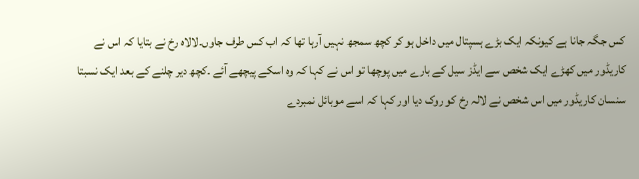کس جگہ جانا ہے کیونکہ ایک بڑے ہسپتال میں داخل ہو کر کچھ سمجھ نہیں آرہا تھا کہ اب کس طرف جاوں۔لالاہ رخ نے بتایا کہ اس نے کاریڈور میں کھڑے ایک شخص سے ایڈز سیل کے بارے میں پوچھا تو اس نے کہا کہ وہ اسکے پیچھے آئے ۔کچھ دیر چلنے کے بعد ایک نسبتا سنسان کاریڈور میں اس شخص نے لالہ رخ کو روک دیا اور کہا کہ اسے موبائل نمبردے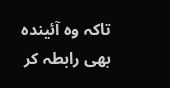تاکہ وہ آئیندہ بھی رابطہ کر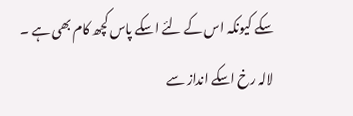سکے کیونکہ اس کے لئے اسکے پاس کچھ کام بھی ہے ۔
لالہ رخ اسکے انداز سے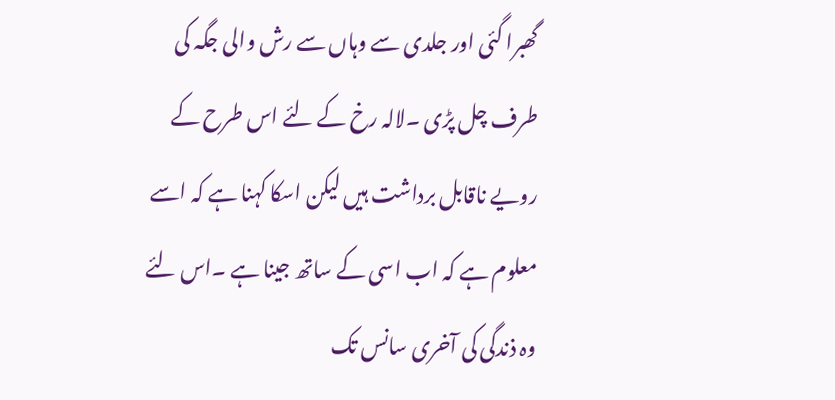گھبرا گئی اور جلدی سے وہاں سے رش والی جگہ کی طرف چل پڑی ۔لالہ رخ کے لئے اس طرح کے رویے ناقابل برداشت ہیں لیکن اسکا کہنا ہے کہ اسے معلوم ہے کہ اب اسی کے ساتھ جینا ہے ۔اس لئے وہ ذندگی کی آخری سانس تک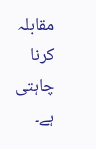مقابلہ کرنا چاہتی ہے۔